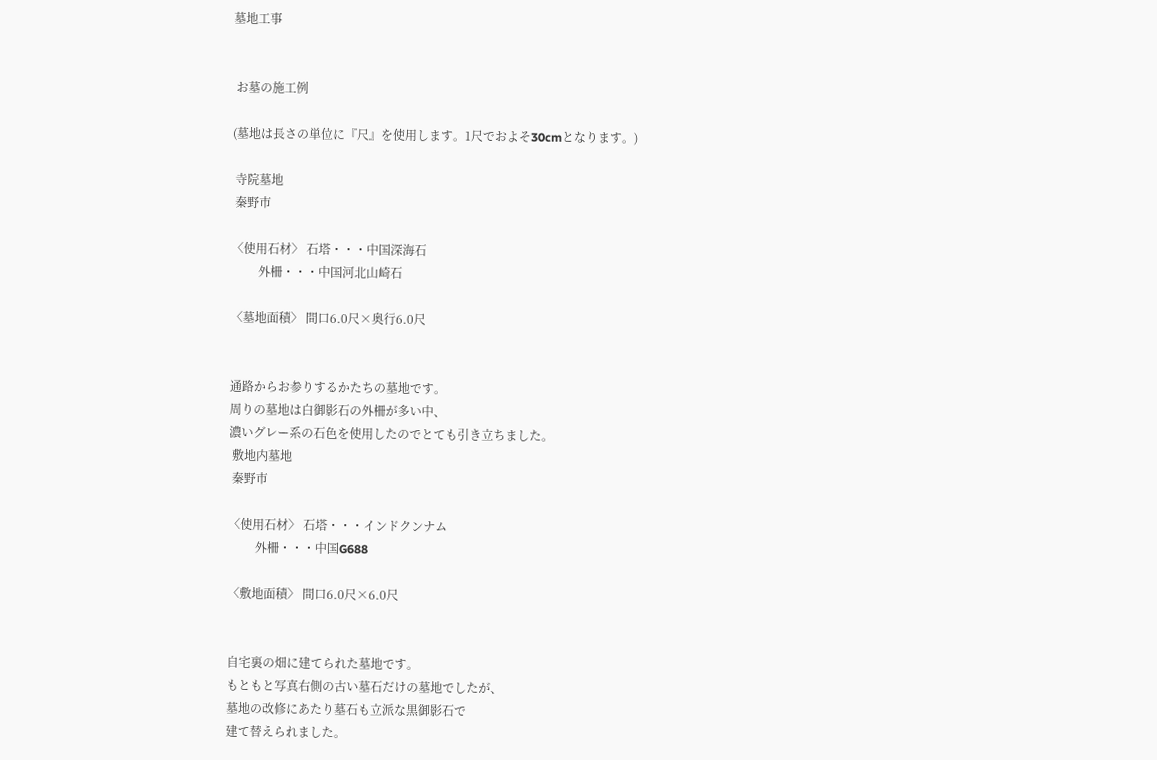墓地工事


 お墓の施工例

(墓地は長さの単位に『尺』を使用します。1尺でおよそ30cmとなります。)

 寺院墓地
 秦野市

〈使用石材〉 石塔・・・中国深海石
         外柵・・・中国河北山崎石

〈墓地面積〉 間口6.0尺×奥行6.0尺


通路からお参りするかたちの墓地です。
周りの墓地は白御影石の外柵が多い中、
濃いグレー系の石色を使用したのでとても引き立ちました。
 敷地内墓地
 秦野市

〈使用石材〉 石塔・・・インドクンナム
         外柵・・・中国G688

〈敷地面積〉 間口6.0尺×6.0尺


自宅裏の畑に建てられた墓地です。
もともと写真右側の古い墓石だけの墓地でしたが、
墓地の改修にあたり墓石も立派な黒御影石で
建て替えられました。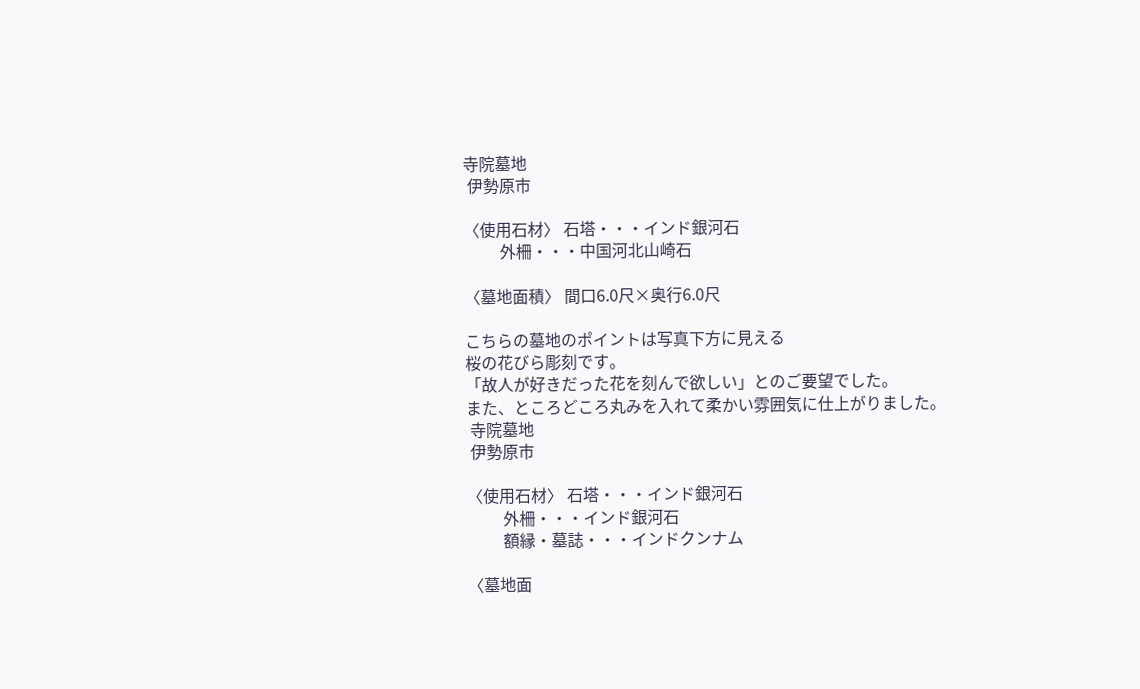寺院墓地
 伊勢原市

〈使用石材〉 石塔・・・インド銀河石
         外柵・・・中国河北山崎石

〈墓地面積〉 間口6.0尺×奥行6.0尺

こちらの墓地のポイントは写真下方に見える
桜の花びら彫刻です。
「故人が好きだった花を刻んで欲しい」とのご要望でした。
また、ところどころ丸みを入れて柔かい雰囲気に仕上がりました。
 寺院墓地
 伊勢原市

〈使用石材〉 石塔・・・インド銀河石
         外柵・・・インド銀河石
         額縁・墓誌・・・インドクンナム

〈墓地面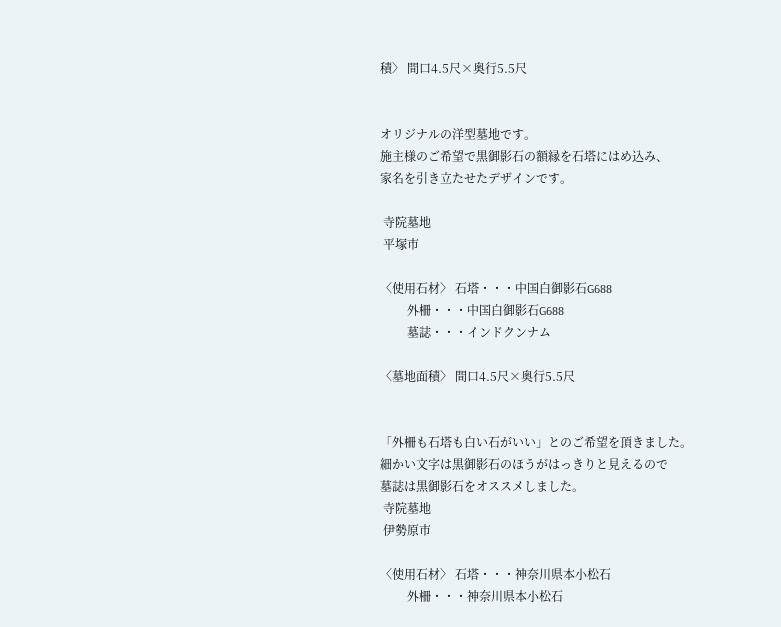積〉 間口4.5尺×奥行5.5尺


オリジナルの洋型墓地です。
施主様のご希望で黒御影石の額縁を石塔にはめ込み、
家名を引き立たせたデザインです。

 寺院墓地
 平塚市

〈使用石材〉 石塔・・・中国白御影石G688
         外柵・・・中国白御影石G688
         墓誌・・・インドクンナム

〈墓地面積〉 間口4.5尺×奥行5.5尺


「外柵も石塔も白い石がいい」とのご希望を頂きました。
細かい文字は黒御影石のほうがはっきりと見えるので
墓誌は黒御影石をオススメしました。
 寺院墓地
 伊勢原市

〈使用石材〉 石塔・・・神奈川県本小松石
         外柵・・・神奈川県本小松石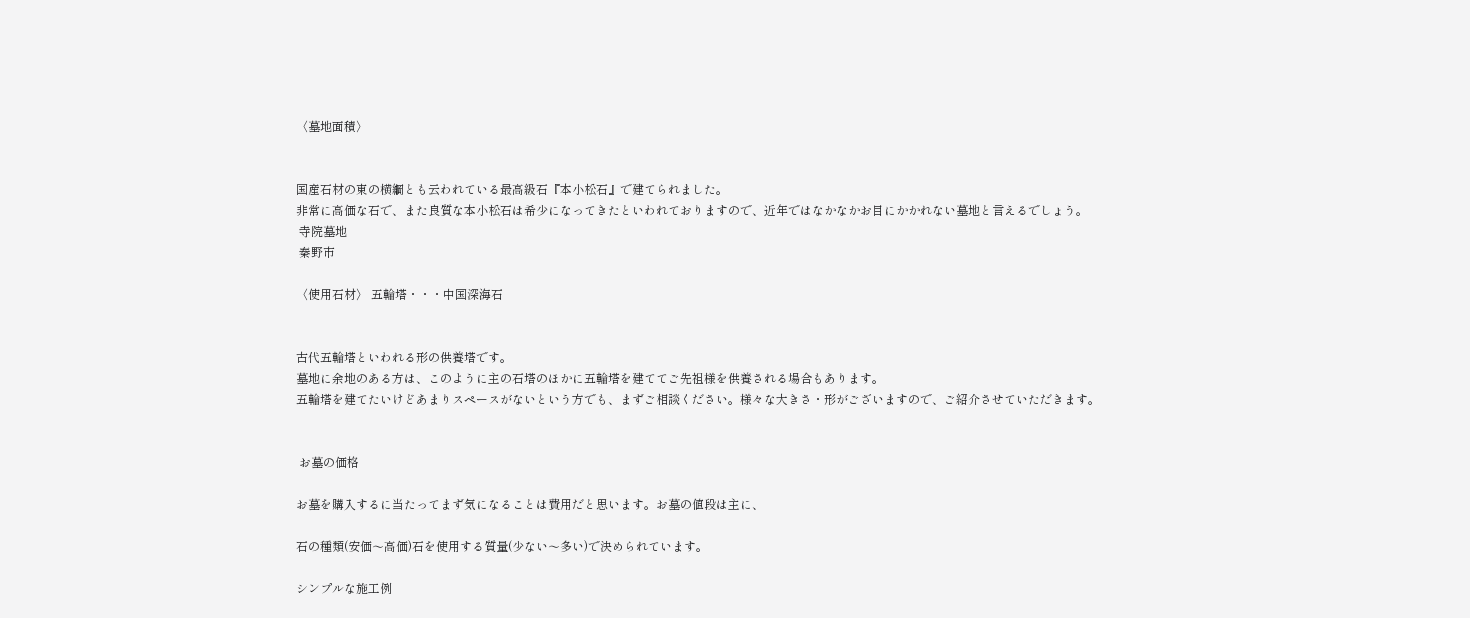〈墓地面積〉


国産石材の東の横綱とも云われている最高級石『本小松石』で建てられました。
非常に高価な石で、また良質な本小松石は希少になってきたといわれておりますので、近年ではなかなかお目にかかれない墓地と言えるでしょう。
 寺院墓地
 秦野市

〈使用石材〉 五輪塔・・・中国深海石


古代五輪塔といわれる形の供養塔です。
墓地に余地のある方は、このように主の石塔のほかに五輪塔を建ててご先祖様を供養される場合もあります。
五輪塔を建てたいけどあまりスペースがないという方でも、まずご相談ください。様々な大きさ・形がございますので、ご紹介させていただきます。


 お墓の価格

お墓を購入するに当たってまず気になることは費用だと思います。お墓の値段は主に、

石の種類(安価〜高価)石を使用する質量(少ない〜多い)で決められています。

シンプルな施工例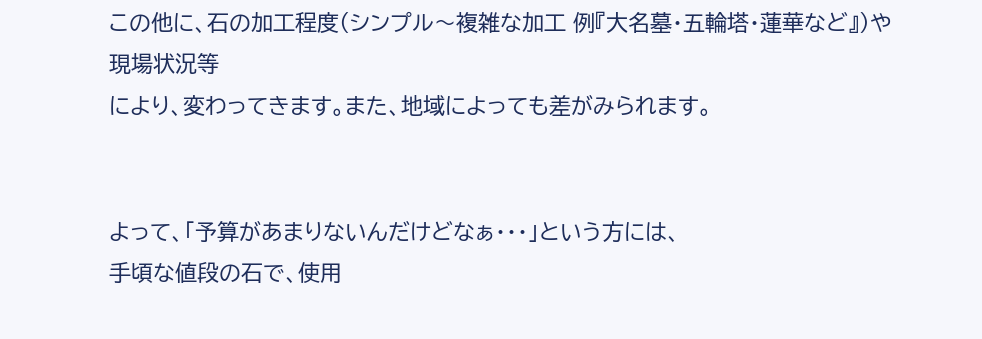この他に、石の加工程度(シンプル〜複雑な加工 例『大名墓・五輪塔・蓮華など』)や
現場状況等
により、変わってきます。また、地域によっても差がみられます。


よって、「予算があまりないんだけどなぁ・・・」という方には、
手頃な値段の石で、使用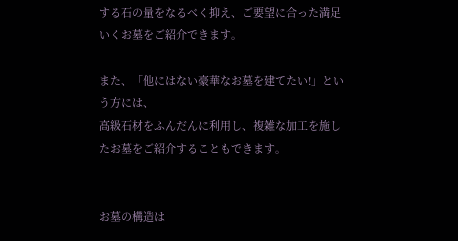する石の量をなるべく抑え、ご要望に合った満足いくお墓をご紹介できます。

また、「他にはない豪華なお墓を建てたい!」という方には、
高級石材をふんだんに利用し、複雑な加工を施したお墓をご紹介することもできます。


お墓の構造は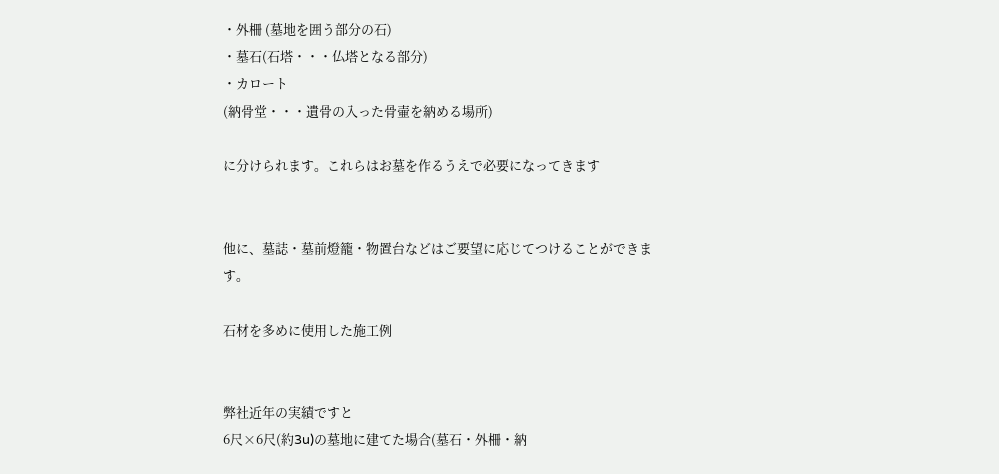・外柵 (墓地を囲う部分の石)
・墓石(石塔・・・仏塔となる部分)
・カロート
(納骨堂・・・遺骨の入った骨壷を納める場所)

に分けられます。これらはお墓を作るうえで必要になってきます


他に、墓誌・墓前燈籠・物置台などはご要望に応じてつけることができます。

石材を多めに使用した施工例


弊社近年の実績ですと
6尺×6尺(約3u)の墓地に建てた場合(墓石・外柵・納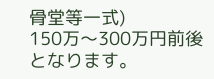骨堂等一式)
150万〜300万円前後となります。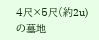4尺×5尺(約2u)の墓地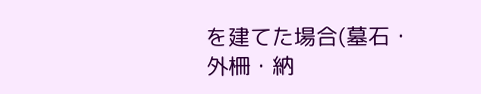を建てた場合(墓石・外柵・納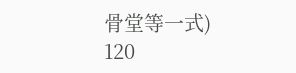骨堂等一式)
120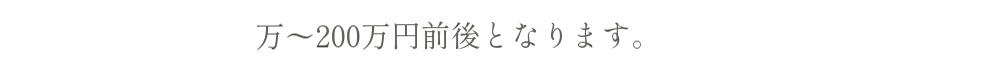万〜200万円前後となります。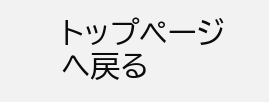トップページへ戻る